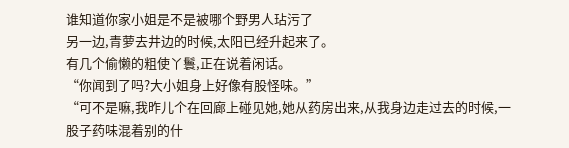谁知道你家小姐是不是被哪个野男人玷污了
另一边,青萝去井边的时候,太阳已经升起来了。
有几个偷懒的粗使丫鬟,正在说着闲话。
“你闻到了吗?大小姐身上好像有股怪味。”
“可不是嘛,我昨儿个在回廊上碰见她,她从药房出来,从我身边走过去的时候,一股子药味混着别的什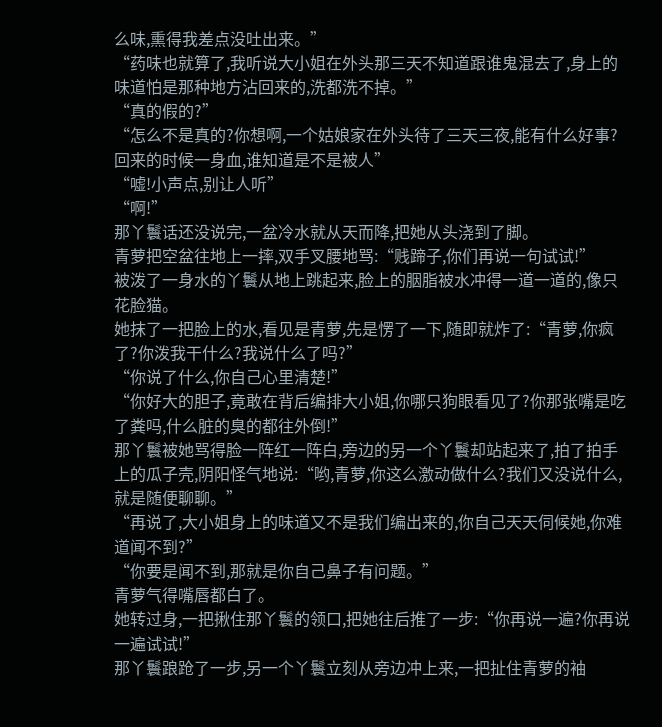么味,熏得我差点没吐出来。”
“药味也就算了,我听说大小姐在外头那三天不知道跟谁鬼混去了,身上的味道怕是那种地方沾回来的,洗都洗不掉。”
“真的假的?”
“怎么不是真的?你想啊,一个姑娘家在外头待了三天三夜,能有什么好事?回来的时候一身血,谁知道是不是被人”
“嘘!小声点,别让人听”
“啊!”
那丫鬟话还没说完,一盆冷水就从天而降,把她从头浇到了脚。
青萝把空盆往地上一摔,双手叉腰地骂:“贱蹄子,你们再说一句试试!”
被泼了一身水的丫鬟从地上跳起来,脸上的胭脂被水冲得一道一道的,像只花脸猫。
她抹了一把脸上的水,看见是青萝,先是愣了一下,随即就炸了:“青萝,你疯了?你泼我干什么?我说什么了吗?”
“你说了什么,你自己心里清楚!”
“你好大的胆子,竟敢在背后编排大小姐,你哪只狗眼看见了?你那张嘴是吃了粪吗,什么脏的臭的都往外倒!”
那丫鬟被她骂得脸一阵红一阵白,旁边的另一个丫鬟却站起来了,拍了拍手上的瓜子壳,阴阳怪气地说:“哟,青萝,你这么激动做什么?我们又没说什么,就是随便聊聊。”
“再说了,大小姐身上的味道又不是我们编出来的,你自己天天伺候她,你难道闻不到?”
“你要是闻不到,那就是你自己鼻子有问题。”
青萝气得嘴唇都白了。
她转过身,一把揪住那丫鬟的领口,把她往后推了一步:“你再说一遍?你再说一遍试试!”
那丫鬟踉跄了一步,另一个丫鬟立刻从旁边冲上来,一把扯住青萝的袖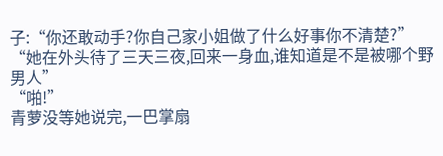子:“你还敢动手?你自己家小姐做了什么好事你不清楚?”
“她在外头待了三天三夜,回来一身血,谁知道是不是被哪个野男人”
“啪!”
青萝没等她说完,一巴掌扇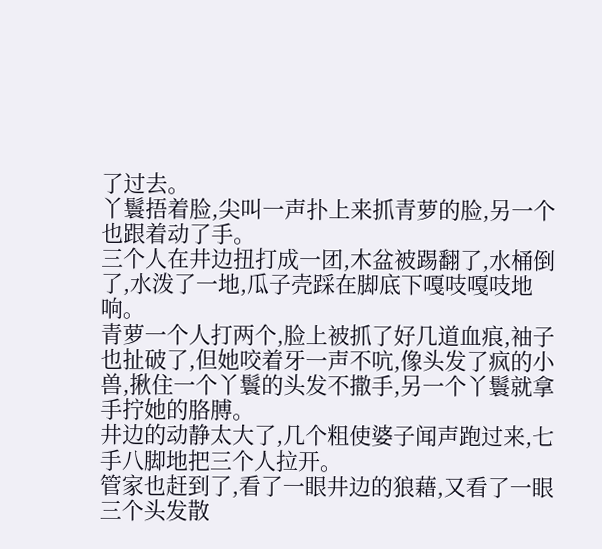了过去。
丫鬟捂着脸,尖叫一声扑上来抓青萝的脸,另一个也跟着动了手。
三个人在井边扭打成一团,木盆被踢翻了,水桶倒了,水泼了一地,瓜子壳踩在脚底下嘎吱嘎吱地响。
青萝一个人打两个,脸上被抓了好几道血痕,袖子也扯破了,但她咬着牙一声不吭,像头发了疯的小兽,揪住一个丫鬟的头发不撒手,另一个丫鬟就拿手拧她的胳膊。
井边的动静太大了,几个粗使婆子闻声跑过来,七手八脚地把三个人拉开。
管家也赶到了,看了一眼井边的狼藉,又看了一眼三个头发散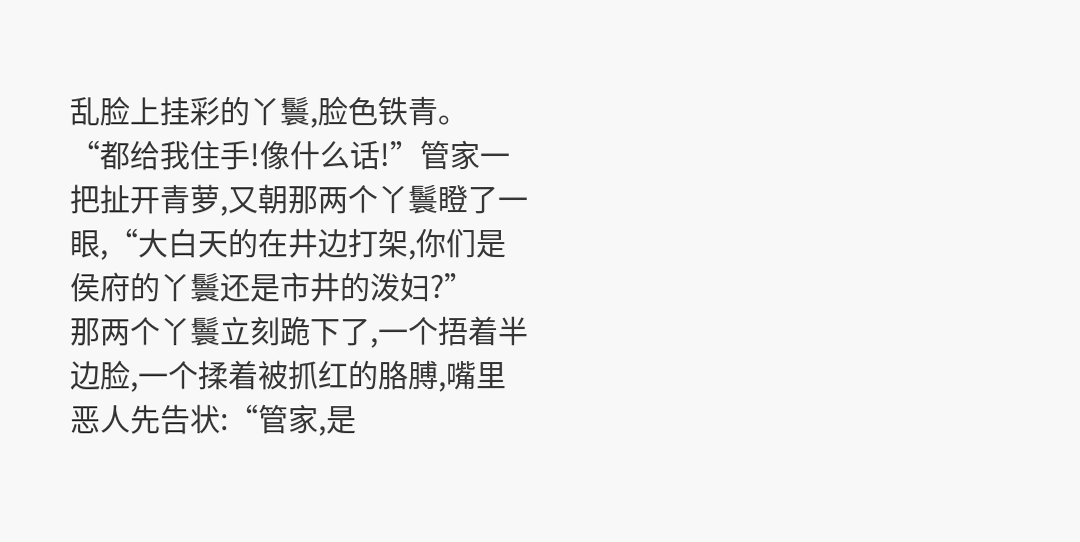乱脸上挂彩的丫鬟,脸色铁青。
“都给我住手!像什么话!”管家一把扯开青萝,又朝那两个丫鬟瞪了一眼,“大白天的在井边打架,你们是侯府的丫鬟还是市井的泼妇?”
那两个丫鬟立刻跪下了,一个捂着半边脸,一个揉着被抓红的胳膊,嘴里恶人先告状:“管家,是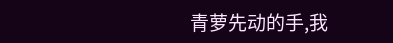青萝先动的手,我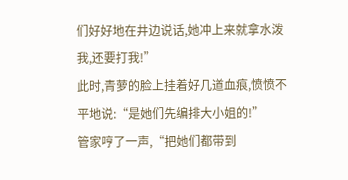们好好地在井边说话,她冲上来就拿水泼我,还要打我!”
此时,青萝的脸上挂着好几道血痕,愤愤不平地说:“是她们先编排大小姐的!”
管家哼了一声,“把她们都带到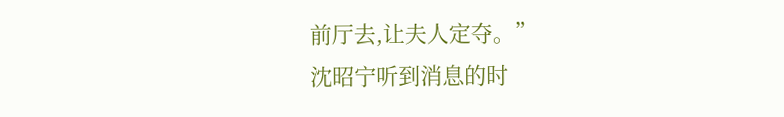前厅去,让夫人定夺。”
沈昭宁听到消息的时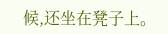候,还坐在凳子上。